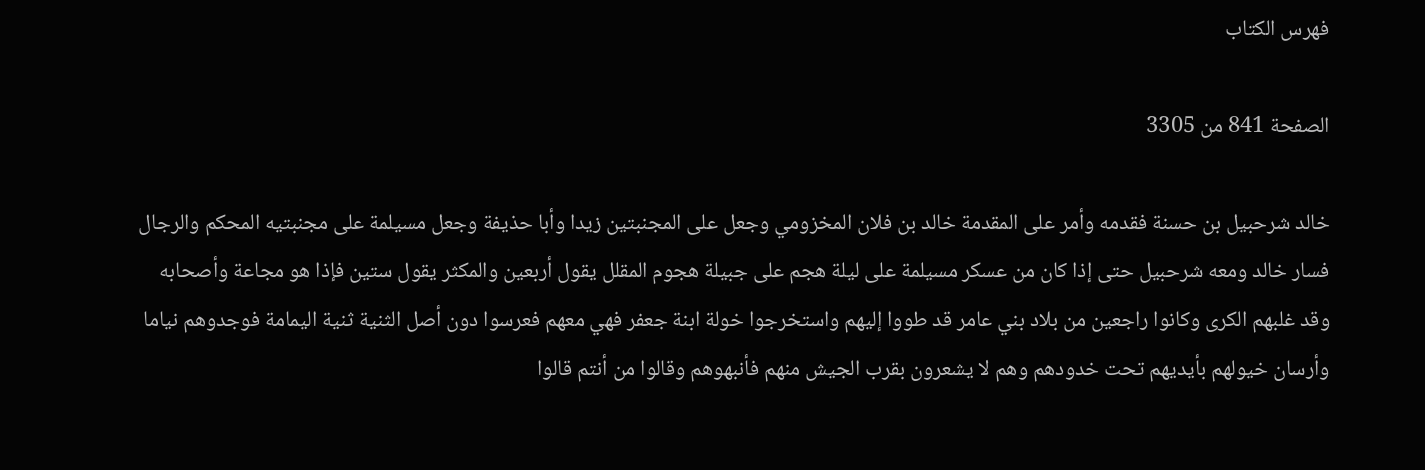فهرس الكتاب

الصفحة 841 من 3305

خالد شرحبيل بن حسنة فقدمه وأمر على المقدمة خالد بن فلان المخزومي وجعل على المجنبتين زيدا وأبا حذيفة وجعل مسيلمة على مجنبتيه المحكم والرجال فسار خالد ومعه شرحبيل حتى إذا كان من عسكر مسيلمة على ليلة هجم على جبيلة هجوم المقلل يقول أربعين والمكثر يقول ستين فإذا هو مجاعة وأصحابه وقد غلبهم الكرى وكانوا راجعين من بلاد بني عامر قد طووا إليهم واستخرجوا خولة ابنة جعفر فهي معهم فعرسوا دون أصل الثنية ثنية اليمامة فوجدوهم نياما وأرسان خيولهم بأيديهم تحت خدودهم وهم لا يشعرون بقرب الجيش منهم فأنبهوهم وقالوا من أنتم قالوا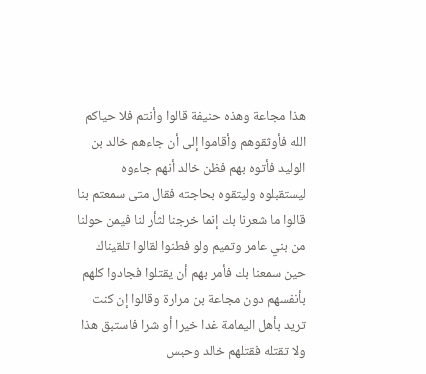هذا مجاعة وهذه حنيفة قالوا وأنتم فلا حياكم الله فأوثقوهم وأقاموا إلى أن جاءهم خالد بن الوليد فأتوه بهم فظن خالد أنهم جاءوه ليستقبلوه وليتقوه بحاجته فقال متى سمعتم بنا قالوا ما شعرنا بك إنما خرجنا لثأر لنا فيمن حولنا من بني عامر وتميم ولو فطنوا لقالوا تلقيناك حين سمعنا بك فأمر بهم أن يقتلوا فجادوا كلهم بأنفسهم دون مجاعة بن مرارة وقالوا إن كنت تريد بأهل اليمامة غدا خيرا أو شرا فاستبق هذا ولا تقتله فقتلهم خالد وحبس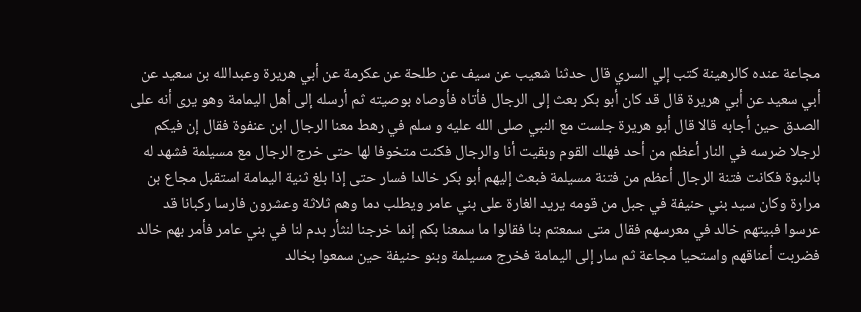مجاعة عنده كالرهينة كتب إلي السري قال حدثنا شعيب عن سيف عن طلحة عن عكرمة عن أبي هريرة وعبدالله بن سعيد عن أبي سعيد عن أبي هريرة قال قد كان أبو بكر بعث إلى الرجال فأتاه فأوصاه بوصيته ثم أرسله إلى أهل اليمامة وهو يرى أنه على الصدق حين أجابه قالا قال أبو هريرة جلست مع النبي صلى الله عليه و سلم في رهط معنا الرجال ابن عنفوة فقال إن فيكم لرجلا ضرسه في النار أعظم من أحد فهلك القوم وبقيت أنا والرجال فكنت متخوفا لها حتى خرج الرجال مع مسيلمة فشهد له بالنبوة فكانت فتنة الرجال أعظم من فتنة مسيلمة فبعث إليهم أبو بكر خالدا فسار حتى إذا بلغ ثنية اليمامة استقبل مجاع بن مرارة وكان سيد بني حنيفة في جبل من قومه يريد الغارة على بني عامر ويطلب دما وهم ثلاثة وعشرون فارسا ركبانا قد عرسوا فبيتهم خالد في معرسهم فقال متى سمعتم بنا فقالوا ما سمعنا بكم إنما خرجنا لنثأر بدم لنا في بني عامر فأمر بهم خالد فضربت أعناقهم واستحيا مجاعة ثم سار إلى اليمامة فخرج مسيلمة وبنو حنيفة حين سمعوا بخالد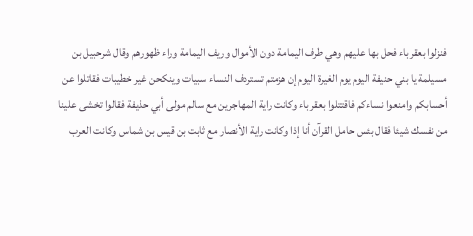فنزلوا بعقرباء فحل بها عليهم وهي طرف اليمامة دون الأموال وريف اليمامة وراء ظهورهم وقال شرحبيل بن مسيلمة يا بني حنيفة اليوم يوم الغيرة اليوم إن هزمتم تستردف النساء سبيات وينكحن غير خطيبات فقاتلوا عن أحسابكم وامنعوا نساءكم فاقتتلوا بعقرباء وكانت راية المهاجرين مع سالم مولى أبي حذيفة فقالوا تخشى علينا من نفسك شيئا فقال بئس حامل القرآن أنا إذا وكانت راية الأنصار مع ثابت بن قيس بن شماس وكانت العرب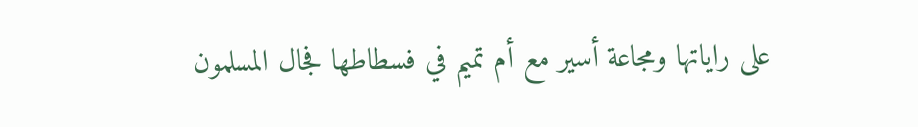على راياتها ومجاعة أسير مع أم تميم في فسطاطها فجال المسلمون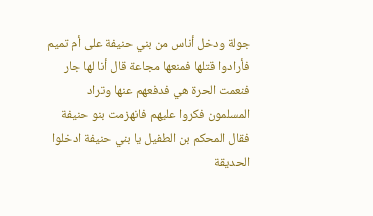جولة ودخل أناس من بني حنيفة على أم تميم فأرادوا قتلها فمنعها مجاعة قال أنا لها جار فنعمت الحرة هي فدفعهم عنها وتراد المسلمون فكروا عليهم فانهزمت بنو حنيفة فقال المحكم بن الطفيل يا بني حنيفة ادخلوا الحديقة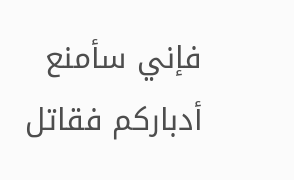فإني سأمنع أدباركم فقاتل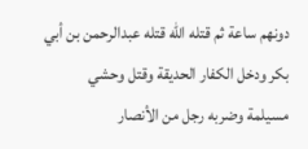دونهم ساعة ثم قتله الله قتله عبدالرحمن بن أبي بكر ودخل الكفار الحديقة وقتل وحشي مسيلمة وضربه رجل من الأنصار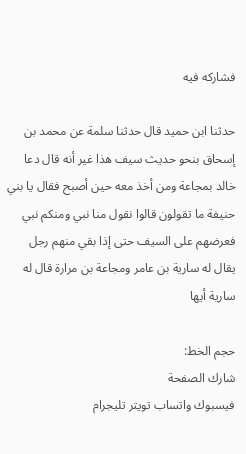فشاركه فيه

حدثنا ابن حميد قال حدثنا سلمة عن محمد بن إسحاق بنحو حديث سيف هذا غير أنه قال دعا خالد بمجاعة ومن أخذ معه حين أصبح فقال يا بني حنيفة ما تقولون قالوا نقول منا نبي ومنكم نبي فعرضهم على السيف حتى إذا بقي منهم رجل يقال له سارية بن عامر ومجاعة بن مرارة قال له سارية أيها

حجم الخط:
شارك الصفحة
فيسبوك واتساب تويتر تليجرام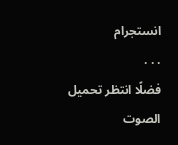انستجرام
. . .
فضلًا انتظر تحميل الصوت